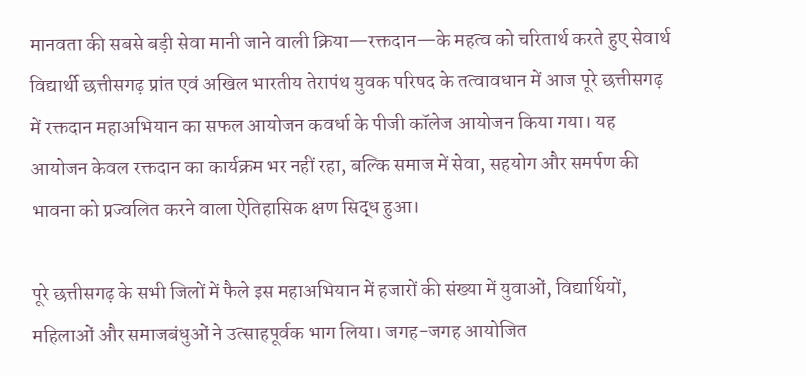मानवता की सबसे बड़ी सेवा मानी जाने वाली क्रिया—रक्तदान—के महत्व को चरितार्थ करते हुए सेवार्थ विद्यार्थी छत्तीसगढ़ प्रांत एवं अखिल भारतीय तेरापंथ युवक परिषद के तत्वावधान में आज पूरे छत्तीसगढ़ में रक्तदान महाअभियान का सफल आयोजन कवर्धा के पीजी कॉलेज आयोजन किया गया। यह आयोजन केवल रक्तदान का कार्यक्रम भर नहीं रहा, बल्कि समाज में सेवा, सहयोग और समर्पण की भावना को प्रज्वलित करने वाला ऐतिहासिक क्षण सिद्ध हुआ।

पूरे छत्तीसगढ़ के सभी जिलों में फैले इस महाअभियान में हजारों की संख्या में युवाओं, विद्यार्थियों, महिलाओं और समाजबंधुओं ने उत्साहपूर्वक भाग लिया। जगह-जगह आयोजित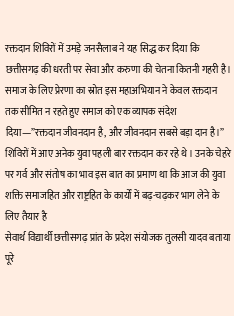रक्तदान शिविरों में उमड़े जनसैलाब ने यह सिद्ध कर दिया कि छत्तीसगढ़ की धरती पर सेवा और करुणा की चेतना कितनी गहरी है।
समाज के लिए प्रेरणा का स्रोत इस महाअभियान ने केवल रक्तदान तक सीमित न रहते हुए समाज को एक व्यापक संदेश दिया—”रक्तदान जीवनदान है, और जीवनदान सबसे बड़ा दान है।” शिविरों में आए अनेक युवा पहली बार रक्तदान कर रहे थे। उनके चेहरे पर गर्व और संतोष का भाव इस बात का प्रमाण था कि आज की युवा शक्ति समाजहित और राष्ट्रहित के कार्यों में बढ़-चढ़कर भाग लेने के लिए तैयार है
सेवार्थ विद्यार्थी छत्तीसगढ़ प्रांत के प्रदेश संयोजक तुलसी यादव बताया पूरे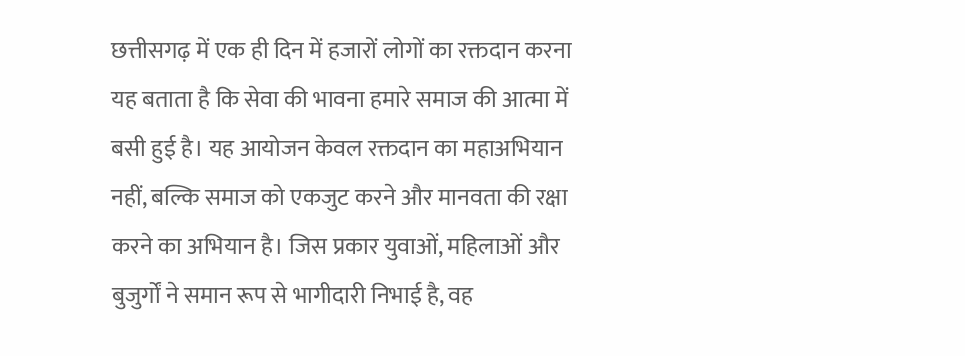छत्तीसगढ़ में एक ही दिन में हजारों लोगों का रक्तदान करना यह बताता है कि सेवा की भावना हमारे समाज की आत्मा में बसी हुई है। यह आयोजन केवल रक्तदान का महाअभियान नहीं, बल्कि समाज को एकजुट करने और मानवता की रक्षा करने का अभियान है। जिस प्रकार युवाओं, महिलाओं और बुजुर्गों ने समान रूप से भागीदारी निभाई है, वह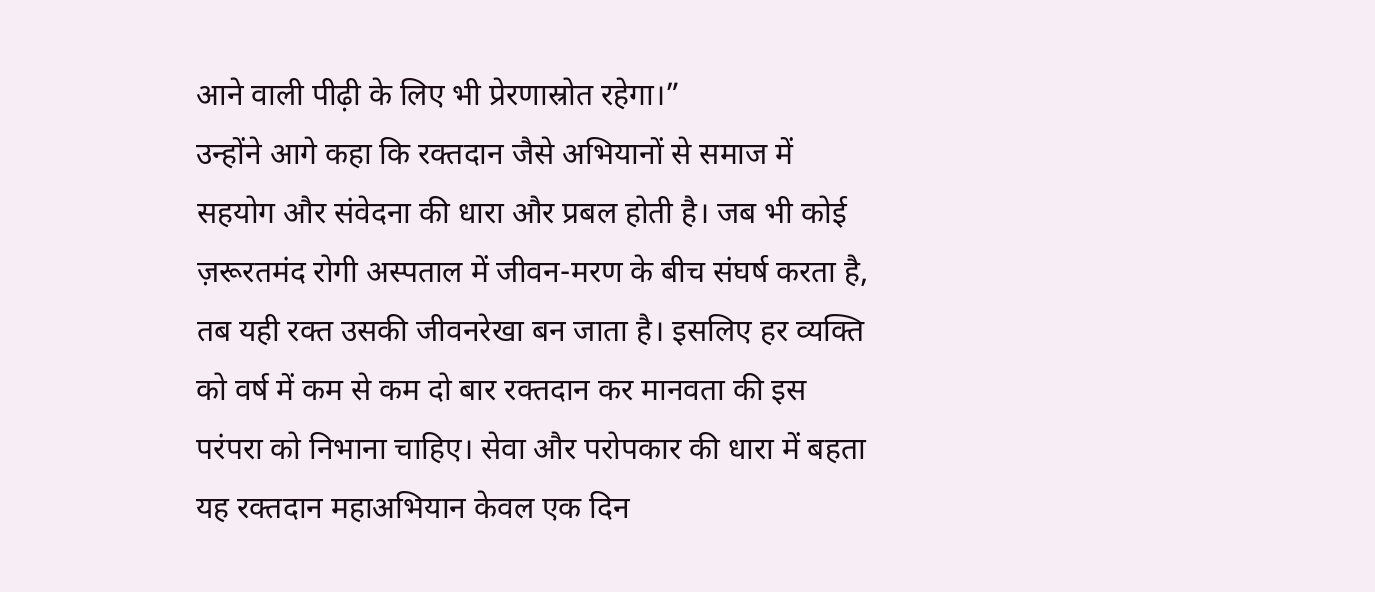आने वाली पीढ़ी के लिए भी प्रेरणास्रोत रहेगा।”
उन्होंने आगे कहा कि रक्तदान जैसे अभियानों से समाज में सहयोग और संवेदना की धारा और प्रबल होती है। जब भी कोई ज़रूरतमंद रोगी अस्पताल में जीवन-मरण के बीच संघर्ष करता है, तब यही रक्त उसकी जीवनरेखा बन जाता है। इसलिए हर व्यक्ति को वर्ष में कम से कम दो बार रक्तदान कर मानवता की इस परंपरा को निभाना चाहिए। सेवा और परोपकार की धारा में बहता यह रक्तदान महाअभियान केवल एक दिन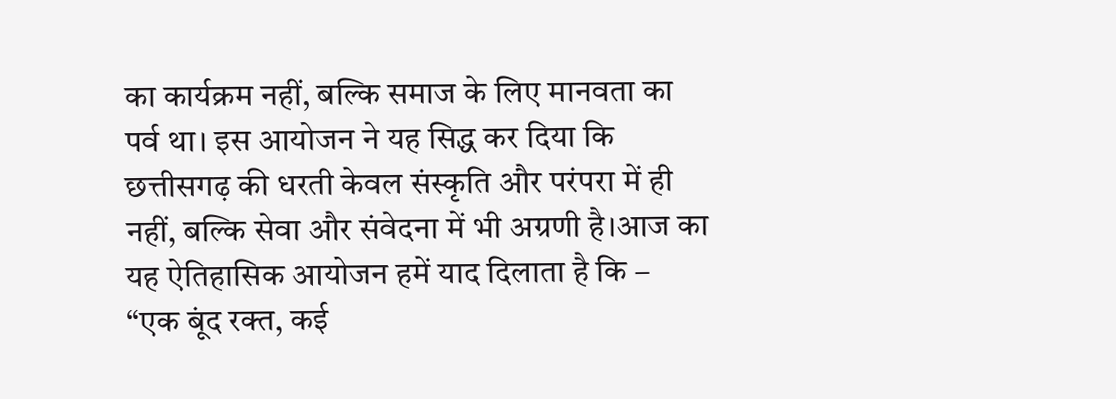का कार्यक्रम नहीं, बल्कि समाज के लिए मानवता का पर्व था। इस आयोजन ने यह सिद्ध कर दिया कि छत्तीसगढ़ की धरती केवल संस्कृति और परंपरा में ही नहीं, बल्कि सेवा और संवेदना में भी अग्रणी है।आज का यह ऐतिहासिक आयोजन हमें याद दिलाता है कि –
“एक बूंद रक्त, कई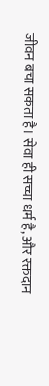जीवन बचा सकता है। सेवा ही सच्चा धर्म है, और रक्तदान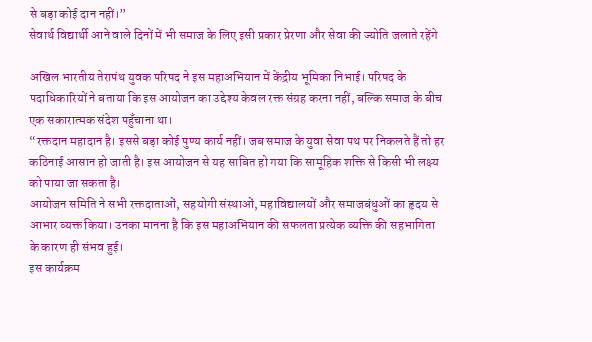से बड़ा कोई दान नहीं।”
सेवार्थ विद्यार्थी आने वाले दिनों में भी समाज के लिए इसी प्रकार प्रेरणा और सेवा की ज्योति जलाते रहेंगे

अखिल भारतीय तेरापंथ युवक परिषद ने इस महाअभियान में केंद्रीय भूमिका निभाई। परिषद के पदाधिकारियों ने बताया कि इस आयोजन का उद्देश्य केवल रक्त संग्रह करना नहीं, बल्कि समाज के बीच एक सकारात्मक संदेश पहुँचाना था।
“रक्तदान महादान है। इससे बड़ा कोई पुण्य कार्य नहीं। जब समाज के युवा सेवा पथ पर निकलते हैं तो हर कठिनाई आसान हो जाती है। इस आयोजन से यह साबित हो गया कि सामूहिक शक्ति से किसी भी लक्ष्य को पाया जा सकता है।
आयोजन समिति ने सभी रक्तदाताओं, सहयोगी संस्थाओं, महाविद्यालयों और समाजबंधुओं का हृदय से आभार व्यक्त किया। उनका मानना है कि इस महाअभियान की सफलता प्रत्येक व्यक्ति की सहभागिता के कारण ही संभव हुई।
इस कार्यक्रम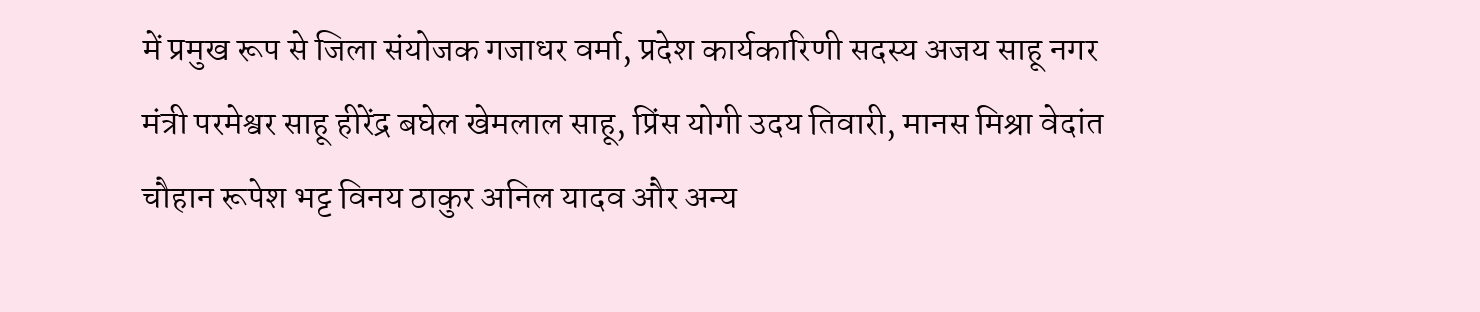में प्रमुख रूप से जिला संयोजक गजाधर वर्मा, प्रदेश कार्यकारिणी सदस्य अजय साहू नगर मंत्री परमेश्वर साहू हीरेंद्र बघेल खेमलाल साहू, प्रिंस योगी उदय तिवारी, मानस मिश्रा वेदांत चौहान रूपेश भट्ट विनय ठाकुर अनिल यादव और अन्य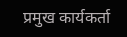प्रमुख कार्यकर्ता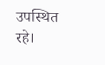उपस्थित रहे।